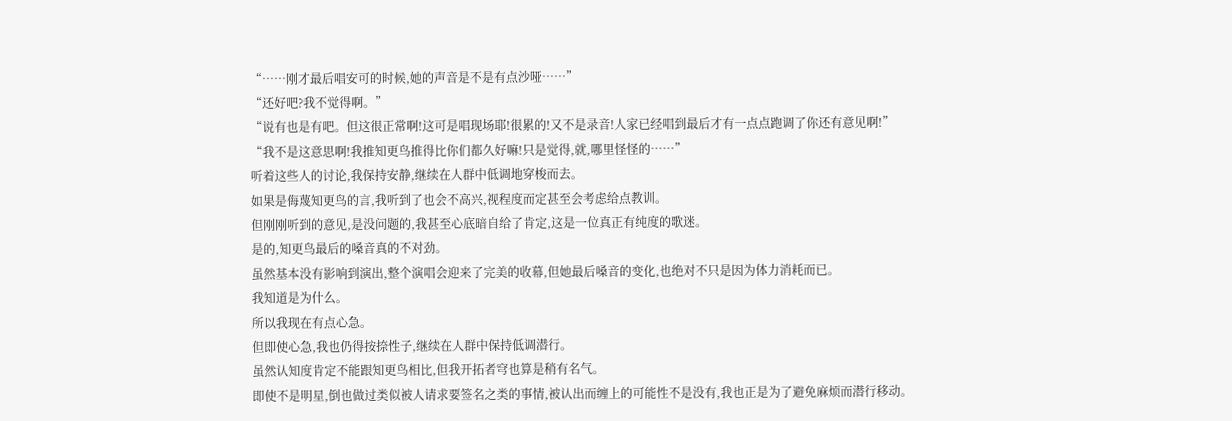“……刚才最后唱安可的时候,她的声音是不是有点沙哑……”
“还好吧?我不觉得啊。”
“说有也是有吧。但这很正常啊!这可是唱现场耶!很累的!又不是录音!人家已经唱到最后才有一点点跑调了你还有意见啊!”
“我不是这意思啊!我推知更鸟推得比你们都久好嘛!只是觉得,就,哪里怪怪的……”
听着这些人的讨论,我保持安静,继续在人群中低调地穿梭而去。
如果是侮蔑知更鸟的言,我听到了也会不高兴,视程度而定甚至会考虑给点教训。
但刚刚听到的意见,是没问题的,我甚至心底暗自给了肯定,这是一位真正有纯度的歌迷。
是的,知更鸟最后的嗓音真的不对劲。
虽然基本没有影响到演出,整个演唱会迎来了完美的收幕,但她最后嗓音的变化,也绝对不只是因为体力消耗而已。
我知道是为什么。
所以我现在有点心急。
但即使心急,我也仍得按捺性子,继续在人群中保持低调潜行。
虽然认知度肯定不能跟知更鸟相比,但我开拓者穹也算是稍有名气。
即使不是明星,倒也做过类似被人请求要签名之类的事情,被认出而缠上的可能性不是没有,我也正是为了避免麻烦而潜行移动。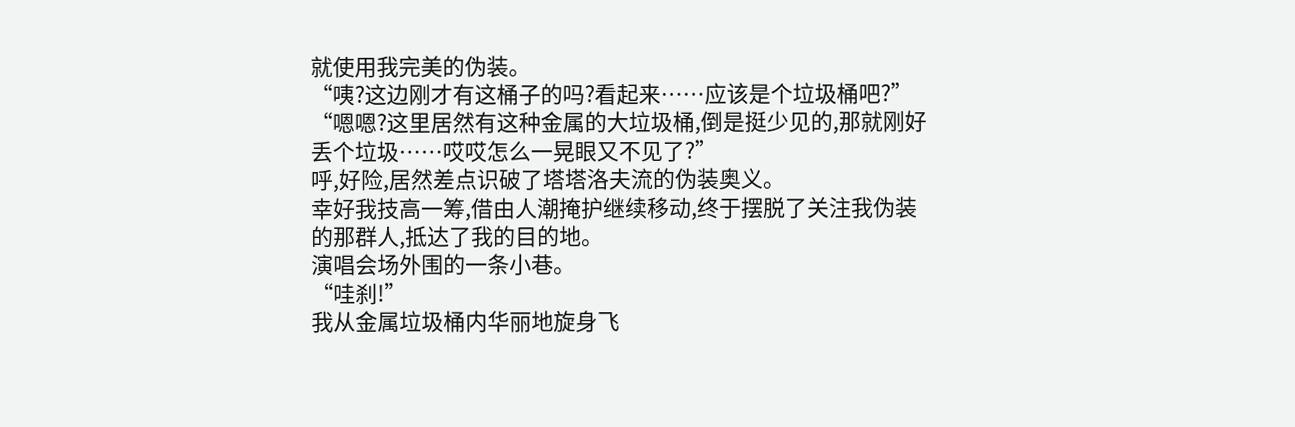就使用我完美的伪装。
“咦?这边刚才有这桶子的吗?看起来……应该是个垃圾桶吧?”
“嗯嗯?这里居然有这种金属的大垃圾桶,倒是挺少见的,那就刚好丢个垃圾……哎哎怎么一晃眼又不见了?”
呼,好险,居然差点识破了塔塔洛夫流的伪装奥义。
幸好我技高一筹,借由人潮掩护继续移动,终于摆脱了关注我伪装的那群人,抵达了我的目的地。
演唱会场外围的一条小巷。
“哇刹!”
我从金属垃圾桶内华丽地旋身飞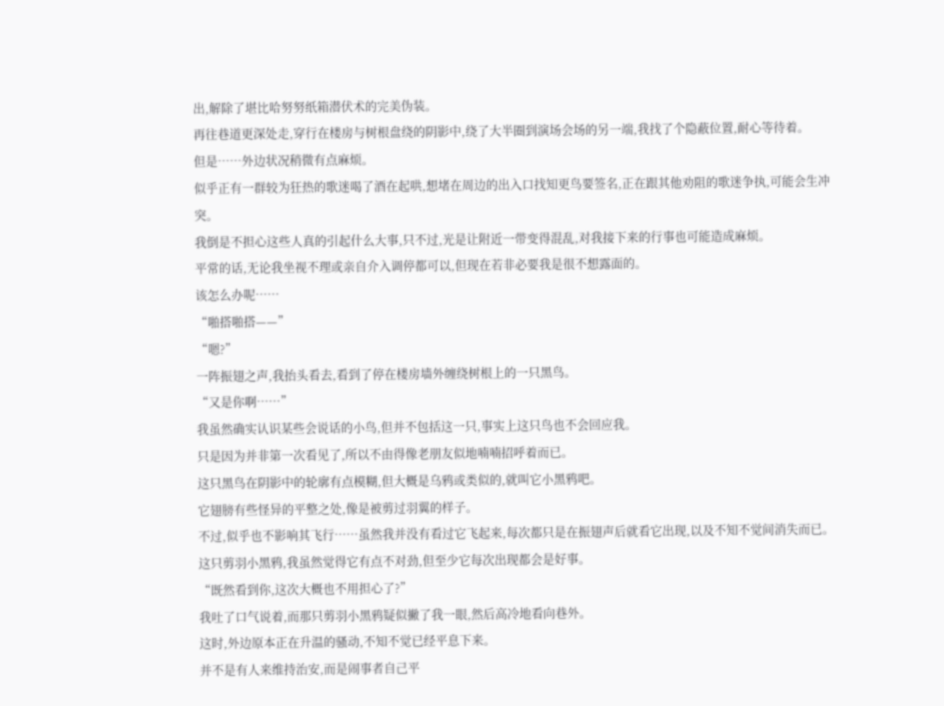出,解除了堪比哈努努纸箱潜伏术的完美伪装。
再往巷道更深处走,穿行在楼房与树根盘绕的阴影中,绕了大半圈到演场会场的另一端,我找了个隐蔽位置,耐心等待着。
但是……外边状况稍微有点麻烦。
似乎正有一群较为狂热的歌迷喝了酒在起哄,想堵在周边的出入口找知更鸟要签名,正在跟其他劝阻的歌迷争执,可能会生冲突。
我倒是不担心这些人真的引起什么大事,只不过,光是让附近一带变得混乱,对我接下来的行事也可能造成麻烦。
平常的话,无论我坐视不理或亲自介入调停都可以,但现在若非必要我是很不想露面的。
该怎么办呢……
“啪搭啪搭——”
“嗯?”
一阵振翅之声,我抬头看去,看到了停在楼房墙外缠绕树根上的一只黑鸟。
“又是你啊……”
我虽然确实认识某些会说话的小鸟,但并不包括这一只,事实上这只鸟也不会回应我。
只是因为并非第一次看见了,所以不由得像老朋友似地喃喃招呼着而已。
这只黑鸟在阴影中的轮廓有点模糊,但大概是乌鸦或类似的,就叫它小黑鸦吧。
它翅膀有些怪异的平整之处,像是被剪过羽翼的样子。
不过,似乎也不影响其飞行……虽然我并没有看过它飞起来,每次都只是在振翅声后就看它出现,以及不知不觉间消失而已。
这只剪羽小黑鸦,我虽然觉得它有点不对劲,但至少它每次出现都会是好事。
“既然看到你,这次大概也不用担心了?”
我吐了口气说着,而那只剪羽小黑鸦疑似撇了我一眼,然后高冷地看向巷外。
这时,外边原本正在升温的骚动,不知不觉已经平息下来。
并不是有人来维持治安,而是闹事者自己平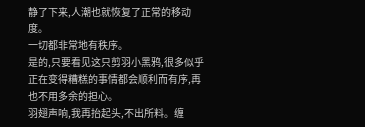静了下来,人潮也就恢复了正常的移动度。
一切都非常地有秩序。
是的,只要看见这只剪羽小黑鸦,很多似乎正在变得糟糕的事情都会顺利而有序,再也不用多余的担心。
羽翅声响,我再抬起头,不出所料。缠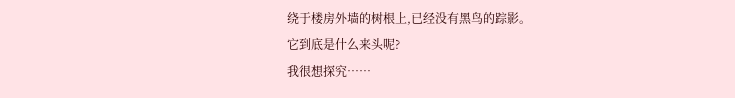绕于楼房外墙的树根上,已经没有黑鸟的踪影。
它到底是什么来头呢?
我很想探究……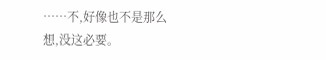……不,好像也不是那么想,没这必要。